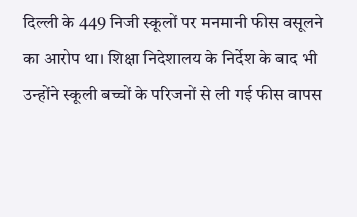दिल्ली के 449 निजी स्कूलों पर मनमानी फीस वसूलने का आरोप था। शिक्षा निदेशालय के निर्देश के बाद भी उन्होंने स्कूली बच्चों के परिजनों से ली गई फीस वापस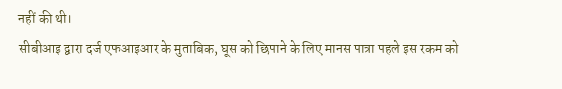नहीं की थी।
सीबीआइ द्वारा दर्ज एफआइआर के मुताबिक, घूस को छिपाने के लिए मानस पात्रा पहले इस रकम को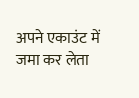अपने एकाउंट में जमा कर लेता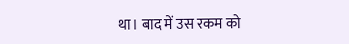था। बाद में उस रकम को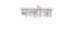मल्होत्रा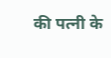की पत्नी के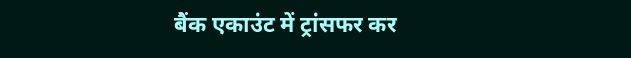बैंक एकाउंट में ट्रांसफर कर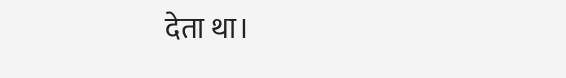देता था।